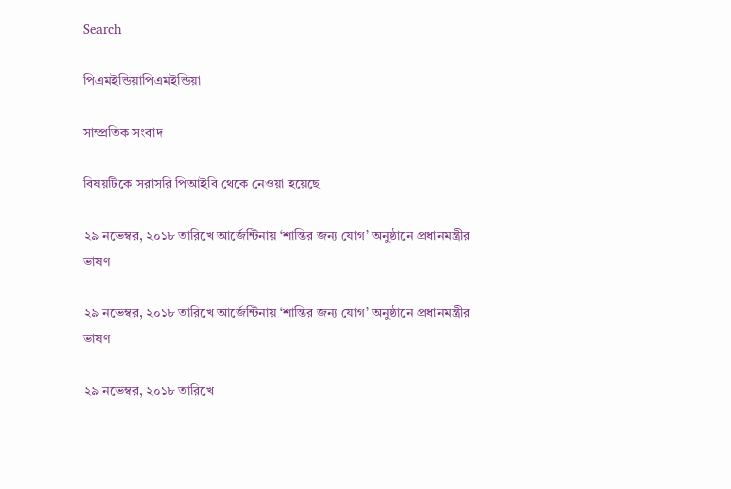Search

পিএমইন্ডিয়াপিএমইন্ডিয়া

সাম্প্রতিক সংবাদ

বিষয়টিকে সরাসরি পিআইবি থেকে নেওয়া হয়েছে

২৯ নভেম্বর, ২০১৮ তারিখে আর্জেন্টিনায় ‘শান্তির জন্য যোগ’ অনুষ্ঠানে প্রধানমন্ত্রীর ভাষণ

২৯ নভেম্বর, ২০১৮ তারিখে আর্জেন্টিনায় ‘শান্তির জন্য যোগ’ অনুষ্ঠানে প্রধানমন্ত্রীর ভাষণ

২৯ নভেম্বর, ২০১৮ তারিখে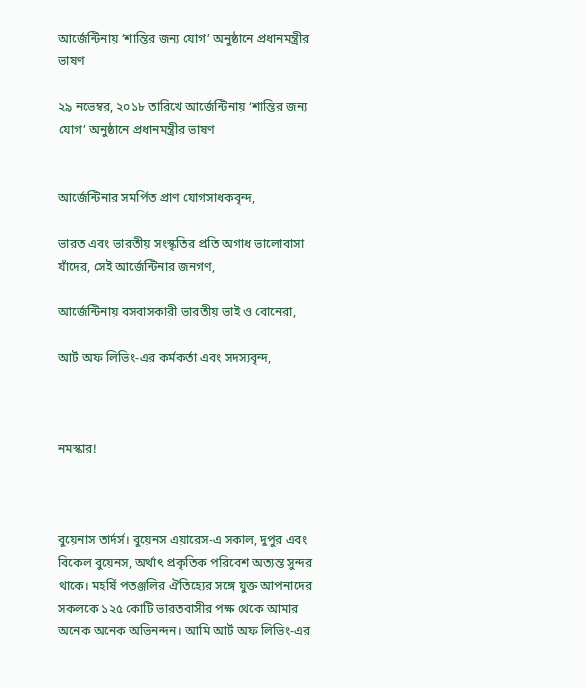আর্জেন্টিনায় ‘শান্তির জন্য যোগ’ অনুষ্ঠানে প্রধানমন্ত্রীর ভাষণ

২৯ নভেম্বর, ২০১৮ তারিখে আর্জেন্টিনায় ‘শান্তির জন্য যোগ’ অনুষ্ঠানে প্রধানমন্ত্রীর ভাষণ


আর্জেন্টিনার সমর্পিত প্রাণ যোগসাধকবৃন্দ,

ভারত এবং ভারতীয় সংস্কৃতির প্রতি অগাধ ভালোবাসা যাঁদের, সেই আর্জেন্টিনার জনগণ,

আর্জেন্টিনায় বসবাসকারী ভারতীয় ভাই ও বোনেরা,

আর্ট অফ লিভিং-এর কর্মকর্তা এবং সদস্যবৃন্দ,



নমস্কার!



বুয়েনাস তার্দর্স। বুয়েনস এয়ারেস-এ সকাল, দুপুর এবং বিকেল বুয়েনস, অর্থাৎ প্রকৃতিক পরিবেশ অত্যন্ত সুন্দর থাকে। মহর্ষি পতঞ্জলির ঐতিহ্যের সঙ্গে যুক্ত আপনাদের সকলকে ১২৫ কোটি ভারতবাসীর পক্ষ থেকে আমার অনেক অনেক অভিনন্দন। আমি আর্ট অফ লিভিং-এর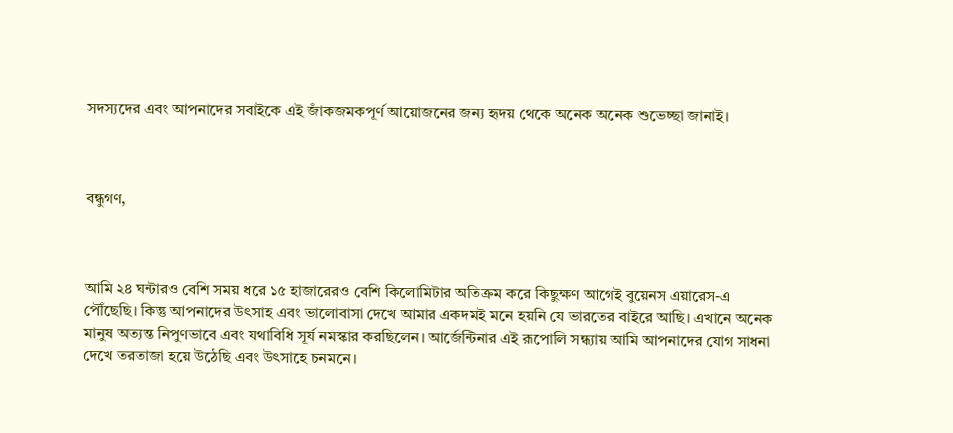সদস্যদের এবং আপনাদের সবাইকে এই জাঁকজমকপূর্ণ আয়োজনের জন্য হৃদয় থেকে অনেক অনেক শুভেচ্ছা জানাই।



বন্ধুগণ,



আমি ২৪ ঘন্টারও বেশি সময় ধরে ১৫ হাজারেরও বেশি কিলোমিটার অতিক্রম করে কিছুক্ষণ আগেই বুয়েনস এয়ারেস-এ পৌঁছেছি। কিন্তু আপনাদের উৎসাহ এবং ভালোবাসা দেখে আমার একদমই মনে হয়নি যে ভারতের বাইরে আছি। এখানে অনেক মানুষ অত্যন্ত নিপুণভাবে এবং যথাবিধি সূর্য নমস্কার করছিলেন। আর্জেন্টিনার এই রূপোলি সন্ধ্যায় আমি আপনাদের যোগ সাধনা দেখে তরতাজা হয়ে উঠেছি এবং উৎসাহে চনমনে।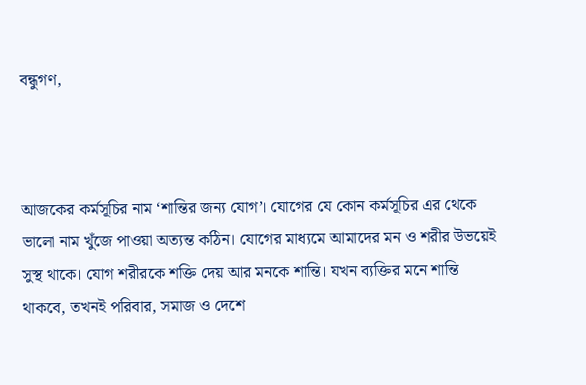বন্ধুগণ,



আজকের কর্মসূচির নাম ‘শান্তির জন্য যোগ’। যোগের যে কোন কর্মসূচির এর থেকে ভালো নাম খুঁজে পাওয়া অত্যন্ত কঠিন। যোগের মাধ্যমে আমাদের মন ও শরীর উভয়েই সুস্থ থাকে। যোগ শরীরকে শক্তি দেয় আর মনকে শান্তি। যখন ব্যক্তির মনে শান্তি থাকবে, তখনই পরিবার, সমাজ ও দেশে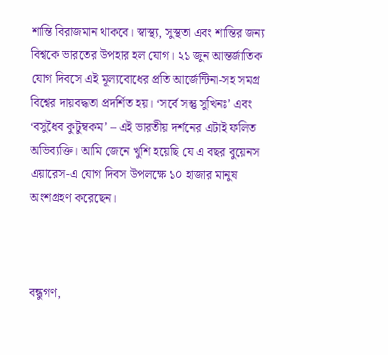শান্তি বিরাজমান থাকবে। স্বাস্থ্য, সুস্থতা এবং শান্তির জন্য বিশ্বকে ভারতের উপহার হল যোগ। ২১ জুন আন্তর্জাতিক যোগ দিবসে এই মূল্যবোধের প্রতি আর্জেন্টিনা-সহ সমগ্র বিশ্বের দায়বদ্ধতা প্রদর্শিত হয়। ‘সর্বে সন্তু সুখিনঃ’ এবং ‘বসুধৈব কুটুম্বকম’ – এই ভারতীয় দর্শনের এটাই ফলিত অভিব্যক্তি। আমি জেনে খুশি হয়েছি যে এ বছর বুয়েনস এয়ারেস-এ যোগ দিবস উপলক্ষে ১০ হাজার মানুষ অংশগ্রহণ করেছেন।



বন্ধুগণ,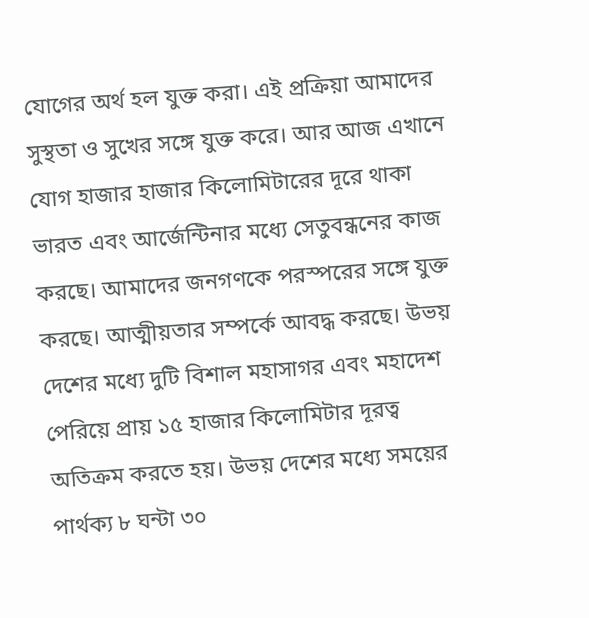যোগের অর্থ হল যুক্ত করা। এই প্রক্রিয়া আমাদের সুস্থতা ও সুখের সঙ্গে যুক্ত করে। আর আজ এখানে যোগ হাজার হাজার কিলোমিটারের দূরে থাকা ভারত এবং আর্জেন্টিনার মধ্যে সেতুবন্ধনের কাজ করছে। আমাদের জনগণকে পরস্পরের সঙ্গে যুক্ত করছে। আত্মীয়তার সম্পর্কে আবদ্ধ করছে। উভয় দেশের মধ্যে দুটি বিশাল মহাসাগর এবং মহাদেশ পেরিয়ে প্রায় ১৫ হাজার কিলোমিটার দূরত্ব অতিক্রম করতে হয়। উভয় দেশের মধ্যে সময়ের পার্থক্য ৮ ঘন্টা ৩০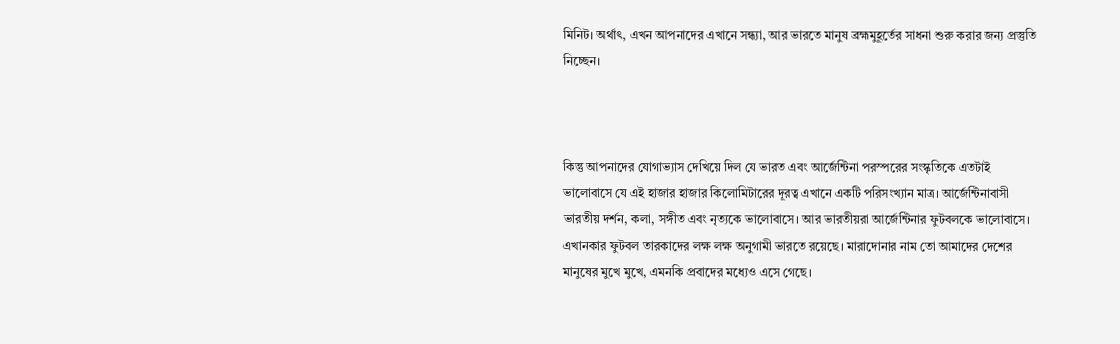মিনিট। অর্থাৎ, এখন আপনাদের এখানে সন্ধ্যা, আর ভারতে মানুষ ব্রহ্মমুহূর্তের সাধনা শুরু করার জন্য প্রস্তুতি নিচ্ছেন।



কিন্তু আপনাদের যোগাভ্যাস দেখিয়ে দিল যে ভারত এবং আর্জেন্টিনা পরস্পরের সংস্কৃতিকে এতটাই ভালোবাসে যে এই হাজার হাজার কিলোমিটারের দূরত্ব এখানে একটি পরিসংখ্যান মাত্র। আর্জেন্টিনাবাসী ভারতীয় দর্শন, কলা, সঙ্গীত এবং নৃত্যকে ভালোবাসে। আর ভারতীয়রা আর্জেন্টিনার ফুটবলকে ভালোবাসে। এখানকার ফুটবল তারকাদের লক্ষ লক্ষ অনুগামী ভারতে রয়েছে। মারাদোনার নাম তো আমাদের দেশের মানুষের মুখে মুখে, এমনকি প্রবাদের মধ্যেও এসে গেছে।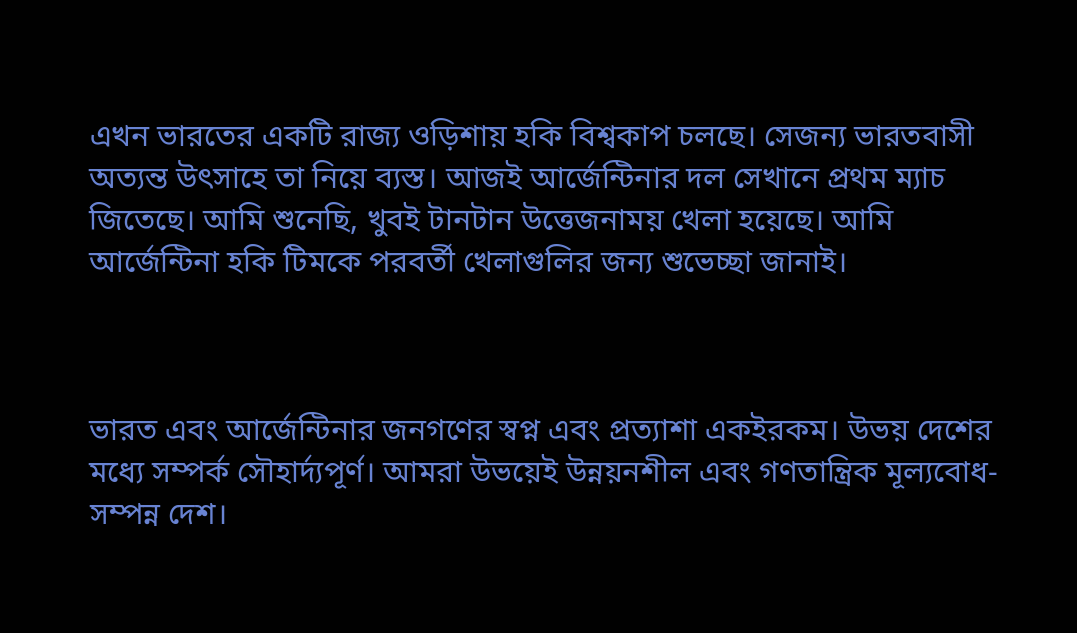এখন ভারতের একটি রাজ্য ওড়িশায় হকি বিশ্বকাপ চলছে। সেজন্য ভারতবাসী অত্যন্ত উৎসাহে তা নিয়ে ব্যস্ত। আজই আর্জেন্টিনার দল সেখানে প্রথম ম্যাচ জিতেছে। আমি শুনেছি, খুবই টানটান উত্তেজনাময় খেলা হয়েছে। আমি আর্জেন্টিনা হকি টিমকে পরবর্তী খেলাগুলির জন্য শুভেচ্ছা জানাই।



ভারত এবং আর্জেন্টিনার জনগণের স্বপ্ন এবং প্রত্যাশা একইরকম। উভয় দেশের মধ্যে সম্পর্ক সৌহার্দ্যপূর্ণ। আমরা উভয়েই উন্নয়নশীল এবং গণতান্ত্রিক মূল্যবোধ-সম্পন্ন দেশ।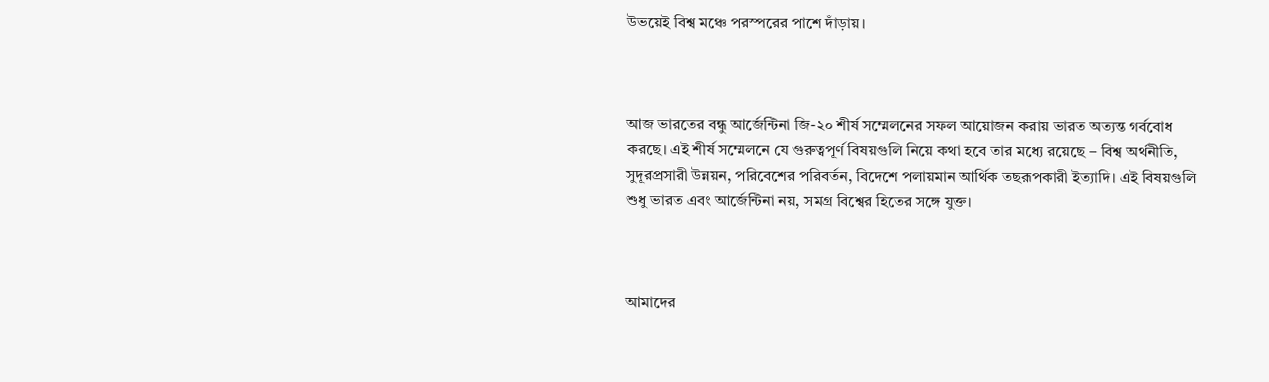উভয়েই বিশ্ব মঞ্চে পরস্পরের পাশে দাঁড়ায়।



আজ ভারতের বন্ধু আর্জেন্টিনা জি-২০ শীর্ষ সম্মেলনের সফল আয়োজন করায় ভারত অত্যন্ত গর্ববোধ করছে। এই শীর্ষ সম্মেলনে যে গুরুত্বপূর্ণ বিষয়গুলি নিয়ে কথা হবে তার মধ্যে রয়েছে – বিশ্ব অর্থনীতি, সুদূরপ্রসারী উন্নয়ন, পরিবেশের পরিবর্তন, বিদেশে পলায়মান আর্থিক তছরূপকারী ইত্যাদি। এই বিষয়গুলি শুধু ভারত এবং আর্জেন্টিনা নয়, সমগ্র বিশ্বের হিতের সঙ্গে যুক্ত।



আমাদের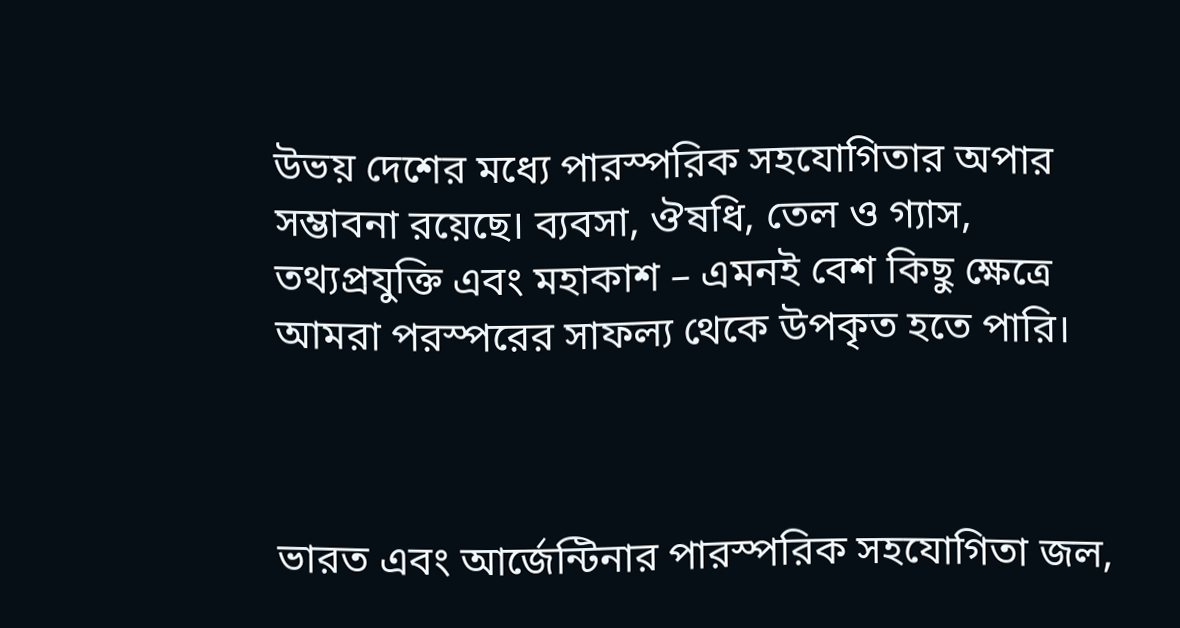উভয় দেশের মধ্যে পারস্পরিক সহযোগিতার অপার সম্ভাবনা রয়েছে। ব্যবসা, ঔষধি, তেল ও গ্যাস, তথ্যপ্রযুক্তি এবং মহাকাশ – এমনই বেশ কিছু ক্ষেত্রে আমরা পরস্পরের সাফল্য থেকে উপকৃত হতে পারি।



ভারত এবং আর্জেন্টিনার পারস্পরিক সহযোগিতা জল,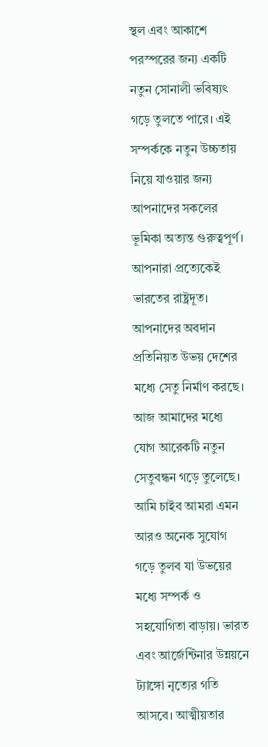স্থল এবং আকাশে পরস্পরের জন্য একটি নতুন সোনালী ভবিষ্যৎ গড়ে তুলতে পারে। এই সম্পর্ককে নতুন উচ্চতায় নিয়ে যাওয়ার জন্য আপনাদের সকলের ভূমিকা অত্যন্ত গুরুত্বপূর্ণ। আপনারা প্রত্যেকেই ভারতের রাষ্ট্রদূত। আপনাদের অবদান প্রতিনিয়ত উভয় দেশের মধ্যে সেতু নির্মাণ করছে। আজ আমাদের মধ্যে যোগ আরেকটি নতুন সেতুবন্ধন গড়ে তুলেছে। আমি চাইব আমরা এমন আরও অনেক সুযোগ গড়ে তুলব যা উভয়ের মধ্যে সম্পর্ক ও সহযোগিতা বাড়ায়। ভারত এবং আর্জেন্টিনার উন্নয়নে ট্যাঙ্গো নৃত্যের গতি আসবে। আত্মীয়তার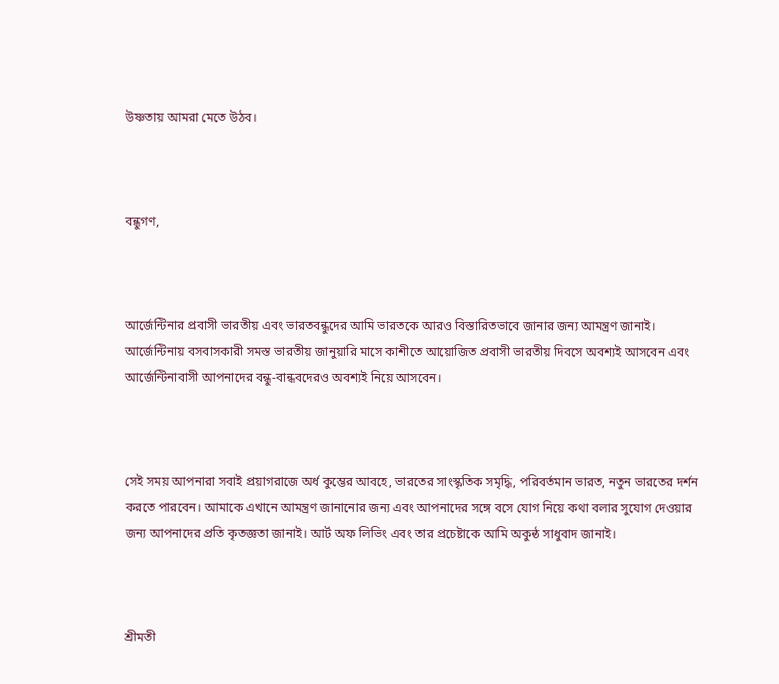উষ্ণতায় আমরা মেতে উঠব।



বন্ধুগণ,



আর্জেন্টিনার প্রবাসী ভারতীয় এবং ভারতবন্ধুদের আমি ভারতকে আরও বিস্তারিতভাবে জানার জন্য আমন্ত্রণ জানাই। আর্জেন্টিনায় বসবাসকারী সমস্ত ভারতীয় জানুয়ারি মাসে কাশীতে আয়োজিত প্রবাসী ভারতীয় দিবসে অবশ্যই আসবেন এবং আর্জেন্টিনাবাসী আপনাদের বন্ধু-বান্ধবদেরও অবশ্যই নিয়ে আসবেন।



সেই সময় আপনারা সবাই প্রয়াগরাজে অর্ধ কুম্ভের আবহে, ভারতের সাংস্কৃতিক সমৃদ্ধি, পরিবর্তমান ভারত, নতুন ভারতের দর্শন করতে পারবেন। আমাকে এখানে আমন্ত্রণ জানানোর জন্য এবং আপনাদের সঙ্গে বসে যোগ নিয়ে কথা বলার সুযোগ দেওয়ার জন্য আপনাদের প্রতি কৃতজ্ঞতা জানাই। আর্ট অফ লিভিং এবং তার প্রচেষ্টাকে আমি অকুন্ঠ সাধুবাদ জানাই।



শ্রীমতী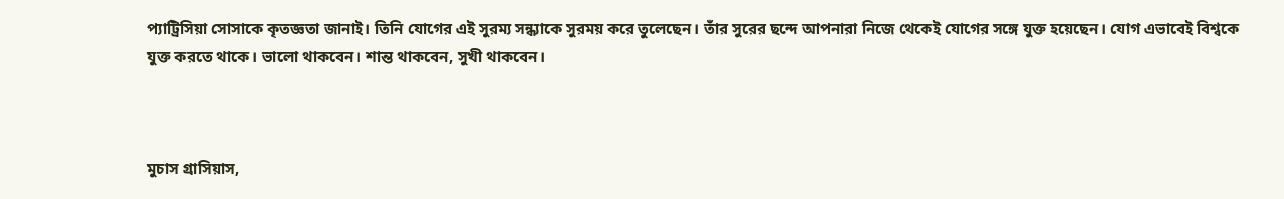প্যাট্রিসিয়া সোসাকে কৃতজ্ঞতা জানাই। তিনি যোগের এই সুরম্য সন্ধ্যাকে সুরময় করে তুলেছেন। তাঁর সুরের ছন্দে আপনারা নিজে থেকেই যোগের সঙ্গে যুক্ত হয়েছেন। যোগ এভাবেই বিশ্বকে যুক্ত করতে থাকে। ভালো থাকবেন। শান্ত থাকবেন, সুখী থাকবেন।



মুচাস গ্রাসিয়াস,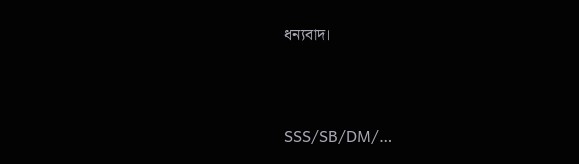ধন্যবাদ।



SSS/SB/DM/…